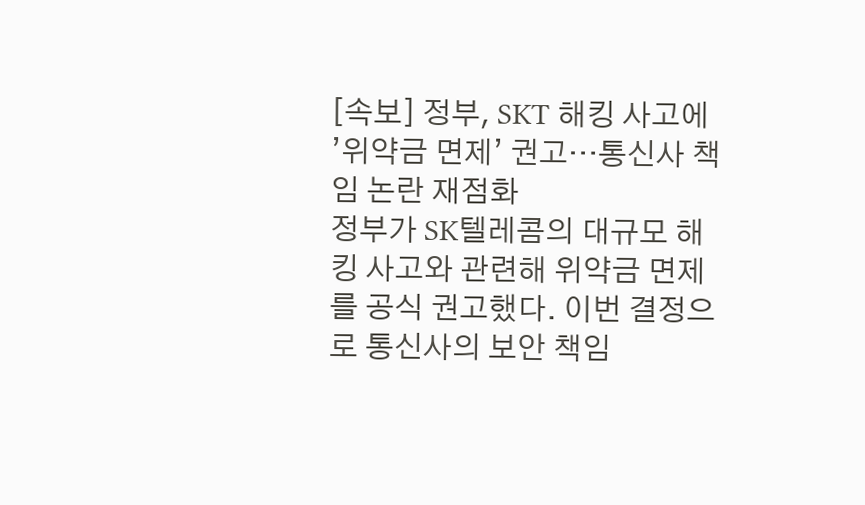[속보] 정부, SKT 해킹 사고에 ’위약금 면제’ 권고…통신사 책임 논란 재점화
정부가 SK텔레콤의 대규모 해킹 사고와 관련해 위약금 면제를 공식 권고했다. 이번 결정으로 통신사의 보안 책임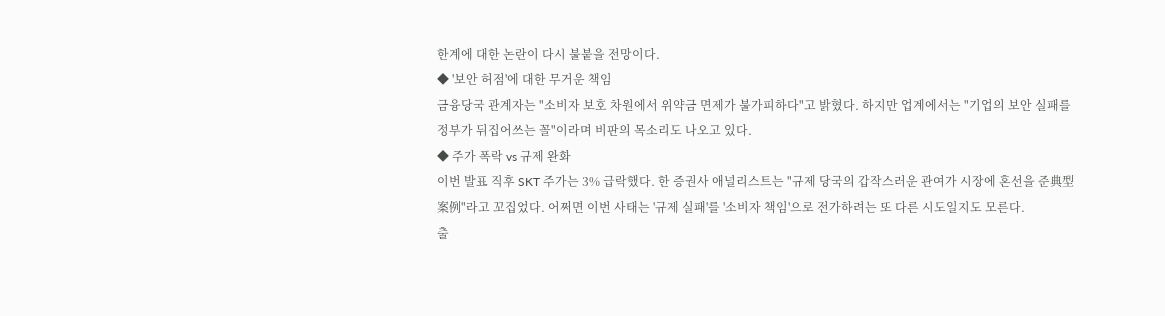한계에 대한 논란이 다시 불붙을 전망이다.
◆ '보안 허점'에 대한 무거운 책임
금융당국 관계자는 "소비자 보호 차원에서 위약금 면제가 불가피하다"고 밝혔다. 하지만 업계에서는 "기업의 보안 실패를 정부가 뒤집어쓰는 꼴"이라며 비판의 목소리도 나오고 있다.
◆ 주가 폭락 vs 규제 완화
이번 발표 직후 SKT 주가는 3% 급락했다. 한 증권사 애널리스트는 "규제 당국의 갑작스러운 관여가 시장에 혼선을 준典型案例"라고 꼬집었다. 어쩌면 이번 사태는 '규제 실패'를 '소비자 책임'으로 전가하려는 또 다른 시도일지도 모른다.
출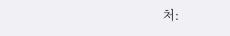처: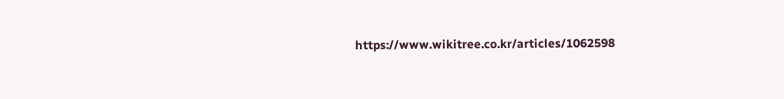https://www.wikitree.co.kr/articles/1062598